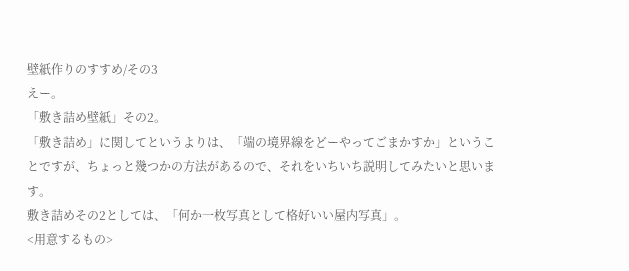壁紙作りのすすめ/その3
えー。
「敷き詰め壁紙」その2。
「敷き詰め」に関してというよりは、「端の境界線をどーやってごまかすか」ということですが、ちょっと幾つかの方法があるので、それをいちいち説明してみたいと思います。
敷き詰めその2としては、「何か一枚写真として格好いい屋内写真」。
<用意するもの>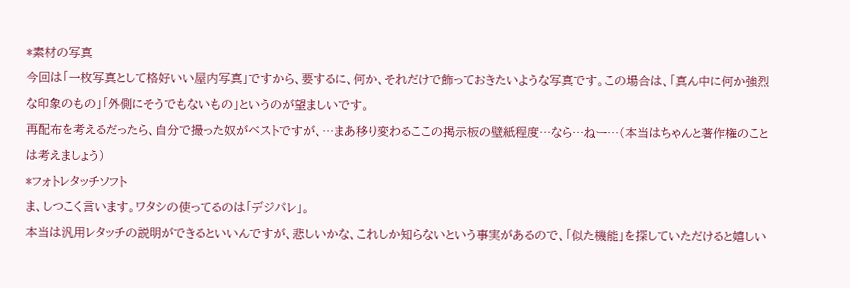*素材の写真
今回は「一枚写真として格好いい屋内写真」ですから、要するに、何か、それだけで飾っておきたいような写真です。この場合は、「真ん中に何か強烈な印象のもの」「外側にそうでもないもの」というのが望ましいです。
再配布を考えるだったら、自分で撮った奴がベストですが、…まあ移り変わるここの掲示板の壁紙程度…なら…ねー…(本当はちゃんと著作権のことは考えましょう)
*フォトレタッチソフト
ま、しつこく言います。ワタシの使ってるのは「デジパレ」。
本当は汎用レタッチの説明ができるといいんですが、悲しいかな、これしか知らないという事実があるので、「似た機能」を探していただけると嬉しい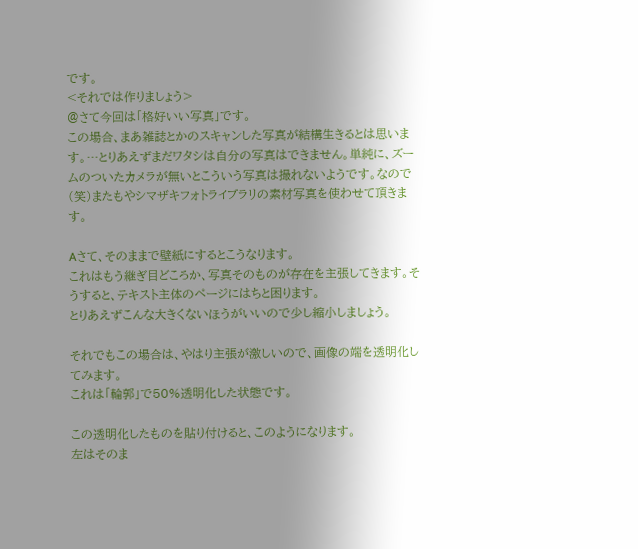です。
<それでは作りましょう>
@さて今回は「格好いい写真」です。
この場合、まあ雑誌とかのスキャンした写真が結構生きるとは思います。…とりあえずまだワタシは自分の写真はできません。単純に、ズームのついたカメラが無いとこういう写真は撮れないようです。なので(笑)またもやシマザキフォトライブラリの素材写真を使わせて頂きます。

Aさて、そのままで壁紙にするとこうなります。
これはもう継ぎ目どころか、写真そのものが存在を主張してきます。そうすると、テキスト主体のページにはちと困ります。
とりあえずこんな大きくないほうがいいので少し縮小しましょう。

それでもこの場合は、やはり主張が激しいので、画像の端を透明化してみます。
これは「輪郭」で50%透明化した状態です。

この透明化したものを貼り付けると、このようになります。
左はそのま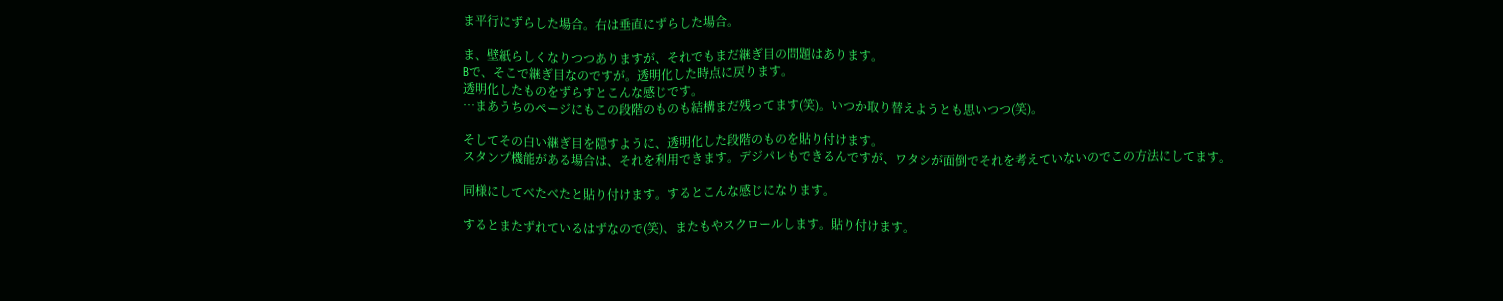ま平行にずらした場合。右は垂直にずらした場合。

ま、壁紙らしくなりつつありますが、それでもまだ継ぎ目の問題はあります。
Bで、そこで継ぎ目なのですが。透明化した時点に戻ります。
透明化したものをずらすとこんな感じです。
…まあうちのページにもこの段階のものも結構まだ残ってます(笑)。いつか取り替えようとも思いつつ(笑)。

そしてその白い継ぎ目を隠すように、透明化した段階のものを貼り付けます。
スタンプ機能がある場合は、それを利用できます。デジパレもできるんですが、ワタシが面倒でそれを考えていないのでこの方法にしてます。

同様にしてべたべたと貼り付けます。するとこんな感じになります。

するとまたずれているはずなので(笑)、またもやスクロールします。貼り付けます。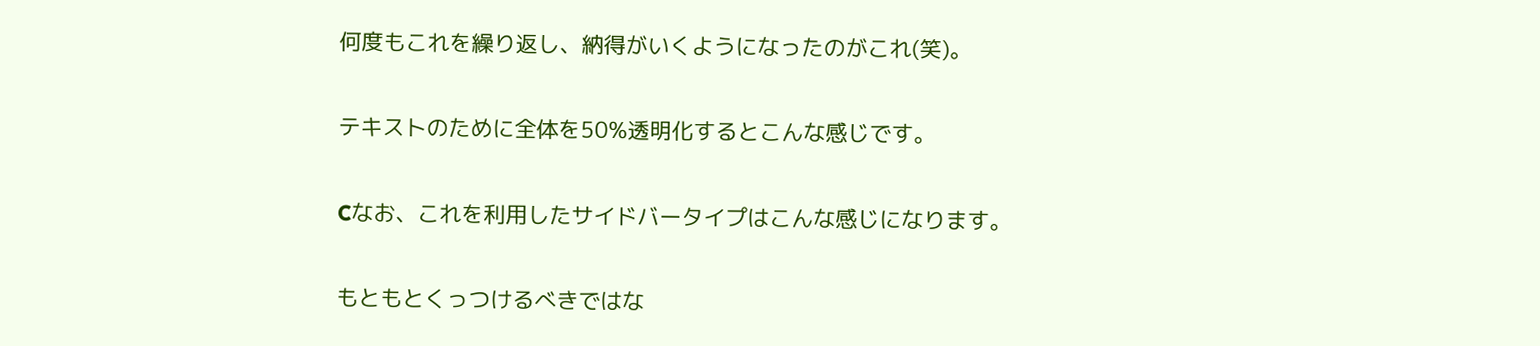何度もこれを繰り返し、納得がいくようになったのがこれ(笑)。

テキストのために全体を50%透明化するとこんな感じです。

Cなお、これを利用したサイドバータイプはこんな感じになります。

もともとくっつけるべきではな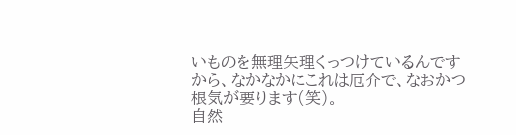いものを無理矢理くっつけているんですから、なかなかにこれは厄介で、なおかつ根気が要ります(笑)。
自然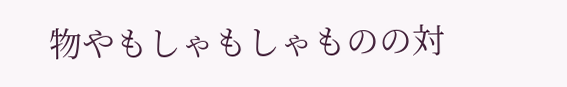物やもしゃもしゃものの対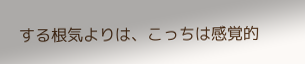する根気よりは、こっちは感覚的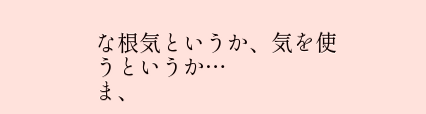な根気というか、気を使うというか…
ま、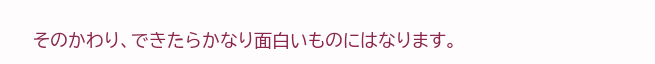そのかわり、できたらかなり面白いものにはなります。